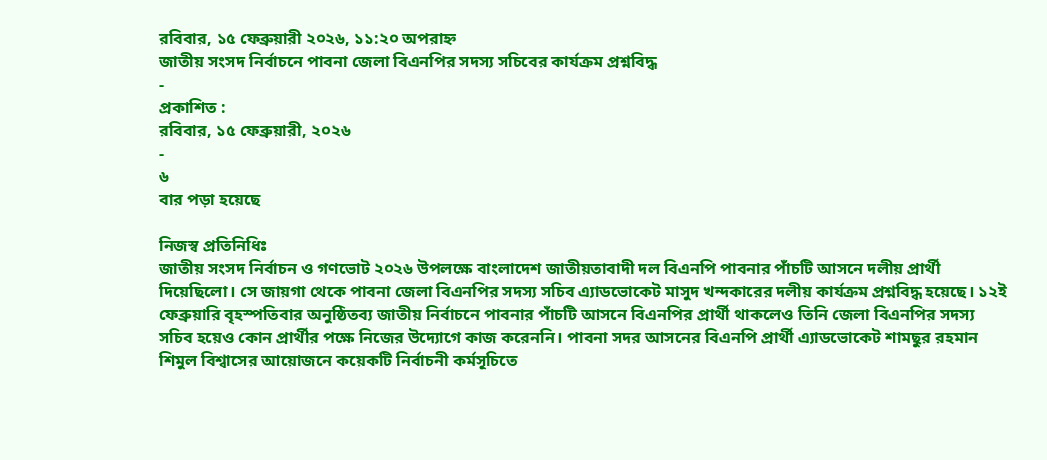রবিবার, ১৫ ফেব্রুয়ারী ২০২৬, ১১:২০ অপরাহ্ন
জাতীয় সংসদ নির্বাচনে পাবনা জেলা বিএনপির সদস্য সচিবের কার্যক্রম প্রশ্নবিদ্ধ
-
প্রকাশিত :
রবিবার, ১৫ ফেব্রুয়ারী, ২০২৬
-
৬
বার পড়া হয়েছে

নিজস্ব প্রতিনিধিঃ
জাতীয় সংসদ নির্বাচন ও গণভোট ২০২৬ উপলক্ষে বাংলাদেশ জাতীয়তাবাদী দল বিএনপি পাবনার পাঁচটি আসনে দলীয় প্রার্থী দিয়েছিলো। সে জায়গা থেকে পাবনা জেলা বিএনপির সদস্য সচিব এ্যাডভোকেট মাসুদ খন্দকারের দলীয় কার্যক্রম প্রশ্নবিদ্ধ হয়েছে। ১২ই ফেব্রুয়ারি বৃহস্পতিবার অনুষ্ঠিতব্য জাতীয় নির্বাচনে পাবনার পাঁচটি আসনে বিএনপির প্রার্থী থাকলেও তিনি জেলা বিএনপির সদস্য সচিব হয়েও কোন প্রার্থীর পক্ষে নিজের উদ্যোগে কাজ করেননি। পাবনা সদর আসনের বিএনপি প্রার্থী এ্যাডভোকেট শামছুর রহমান শিমুল বিশ্বাসের আয়োজনে কয়েকটি নির্বাচনী কর্মসূচিতে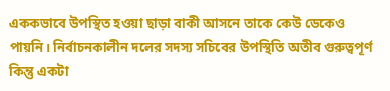এককভাবে উপস্থিত হওয়া ছাড়া বাকী আসনে তাকে কেউ ডেকেও পায়নি। নির্বাচনকালীন দলের সদস্য সচিবের উপস্থিতি অতীব গুরুত্বপূর্ণ কিন্তু একটা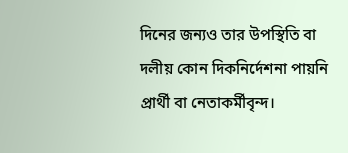দিনের জন্যও তার উপস্থিতি বা দলীয় কোন দিকনির্দেশনা পায়নি প্রার্থী বা নেতাকর্মীবৃন্দ।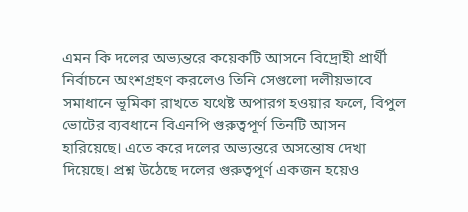এমন কি দলের অভ্যন্তরে কয়েকটি আসনে বিদ্রোহী প্রার্থী নির্বাচনে অংশগ্রহণ করলেও তিনি সেগুলো দলীয়ভাবে সমাধানে ভূমিকা রাখতে যথেষ্ট অপারগ হওয়ার ফলে, বিপুল ভোটের ব্যবধানে বিএনপি গুরুত্বপূর্ণ তিনটি আসন হারিয়েছে। এতে করে দলের অভ্যন্তরে অসন্তোষ দেখা দিয়েছে। প্রশ্ন উঠেছে দলের গুরুত্বপূর্ণ একজন হয়েও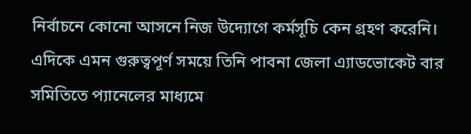নির্বাচনে কোনো আসনে নিজ উদ্যোগে কর্মসূচি কেন গ্রহণ করেনি। এদিকে এমন গুরুত্বপূর্ণ সময়ে তিনি পাবনা জেলা এ্যাডভোকেট বার সমিতিতে প্যানেলের মাধ্যমে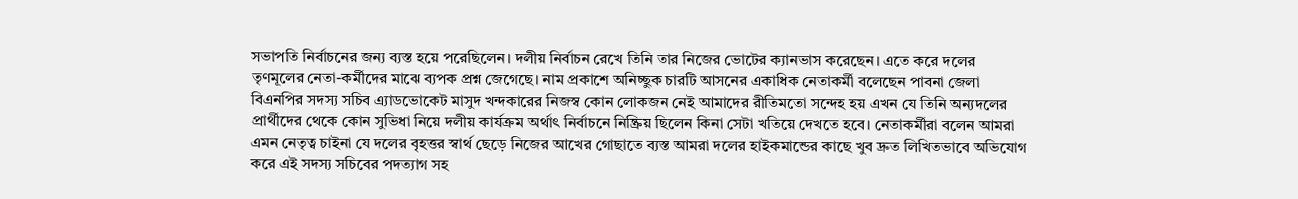সভাপতি নির্বাচনের জন্য ব্যস্ত হয়ে পরেছিলেন। দলীয় নির্বাচন রেখে তিনি তার নিজের ভোটের ক্যানভাস করেছেন। এতে করে দলের তৃণমূলের নেতা-কর্মীদের মাঝে ব্যপক প্রশ্ন জেগেছে। নাম প্রকাশে অনিচ্ছুক চারটি আসনের একাধিক নেতাকর্মী বলেছেন পাবনা জেলা বিএনপির সদস্য সচিব এ্যাডভোকেট মাসুদ খন্দকারের নিজস্ব কোন লোকজন নেই আমাদের রীতিমতো সন্দেহ হয় এখন যে তিনি অন্যদলের প্রার্থীদের থেকে কোন সুভিধা নিয়ে দলীয় কার্যক্রম অর্থাৎ নির্বাচনে নিষ্ক্রিয় ছিলেন কিনা সেটা খতিয়ে দেখতে হবে। নেতাকর্মীরা বলেন আমরা এমন নেতৃত্ব চাইনা যে দলের বৃহত্তর স্বার্থ ছেড়ে নিজের আখের গোছাতে ব্যস্ত আমরা দলের হাইকমান্ডের কাছে খুব দ্রুত লিখিতভাবে অভিযোগ করে এই সদস্য সচিবের পদত্যাগ সহ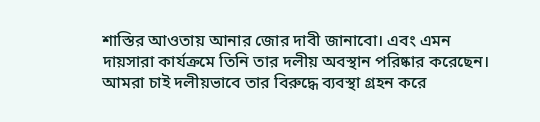শাস্তির আওতায় আনার জোর দাবী জানাবো। এবং এমন দায়সারা কার্যক্রমে তিনি তার দলীয় অবস্থান পরিষ্কার করেছেন। আমরা চাই দলীয়ভাবে তার বিরুদ্ধে ব্যবস্থা গ্রহন করে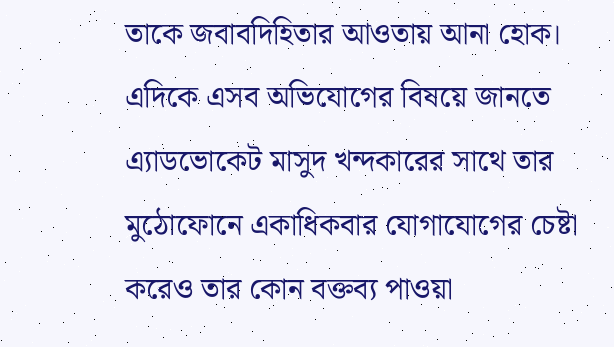তাকে জবাবদিহিতার আওতায় আনা হোক। এদিকে এসব অভিযোগের বিষয়ে জানতে এ্যাডভোকেট মাসুদ খন্দকারের সাথে তার মুঠোফোনে একাধিকবার যোগাযোগের চেষ্টা করেও তার কোন বক্তব্য পাওয়া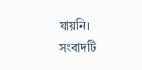যায়নি।
সংবাদটি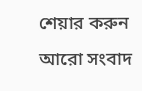শেয়ার করুন
আরো সংবাদ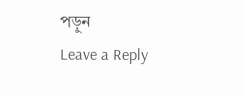পড়ুন
Leave a Reply